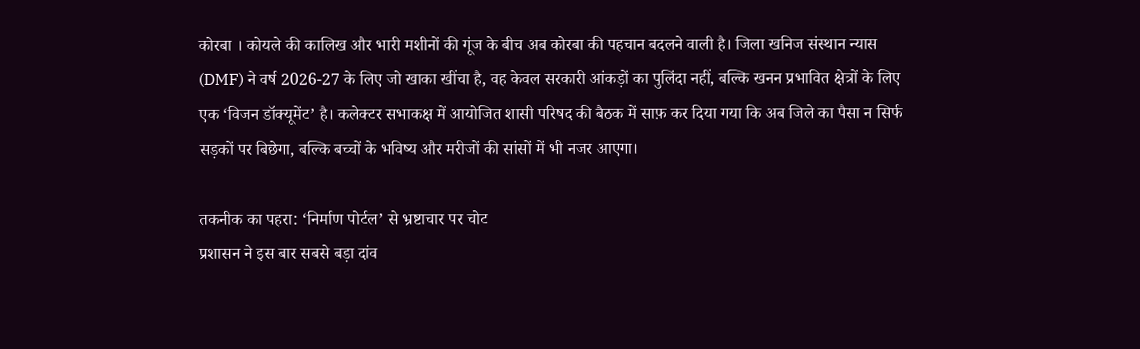कोरबा । कोयले की कालिख और भारी मशीनों की गूंज के बीच अब कोरबा की पहचान बदलने वाली है। जिला खनिज संस्थान न्यास (DMF) ने वर्ष 2026-27 के लिए जो खाका खींचा है, वह केवल सरकारी आंकड़ों का पुलिंदा नहीं, बल्कि खनन प्रभावित क्षेत्रों के लिए एक ‘विजन डॉक्यूमेंट’ है। कलेक्टर सभाकक्ष में आयोजित शासी परिषद की बैठक में साफ़ कर दिया गया कि अब जिले का पैसा न सिर्फ सड़कों पर बिछेगा, बल्कि बच्चों के भविष्य और मरीजों की सांसों में भी नजर आएगा।

तकनीक का पहरा: ‘निर्माण पोर्टल’ से भ्रष्टाचार पर चोट
प्रशासन ने इस बार सबसे बड़ा दांव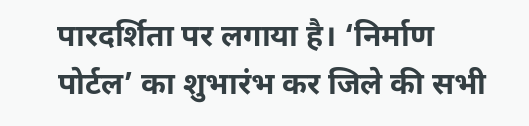पारदर्शिता पर लगाया है। ‘निर्माण पोर्टल’ का शुभारंभ कर जिले की सभी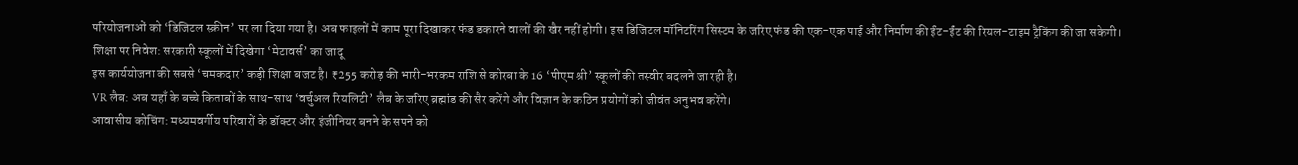परियोजनाओं को ‘डिजिटल स्क्रीन’ पर ला दिया गया है। अब फाइलों में काम पूरा दिखाकर फंड डकारने वालों की खैर नहीं होगी। इस डिजिटल मॉनिटरिंग सिस्टम के जरिए फंड की एक-एक पाई और निर्माण की ईंट-ईंट की रियल-टाइम ट्रैकिंग की जा सकेगी।
शिक्षा पर निवेश: सरकारी स्कूलों में दिखेगा ‘मेटावर्स’ का जादू
इस कार्ययोजना की सबसे ‘चमकदार’ कड़ी शिक्षा बजट है। ₹255 करोड़ की भारी-भरकम राशि से कोरबा के 16 ‘पीएम श्री’ स्कूलों की तस्वीर बदलने जा रही है।
VR लैब: अब यहाँ के बच्चे किताबों के साथ-साथ ‘वर्चुअल रियलिटी’ लैब के जरिए ब्रह्मांड की सैर करेंगे और विज्ञान के कठिन प्रयोगों को जीवंत अनुभव करेंगे।
आवासीय कोचिंग: मध्यमवर्गीय परिवारों के डॉक्टर और इंजीनियर बनने के सपने को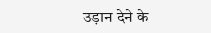उड़ान देने के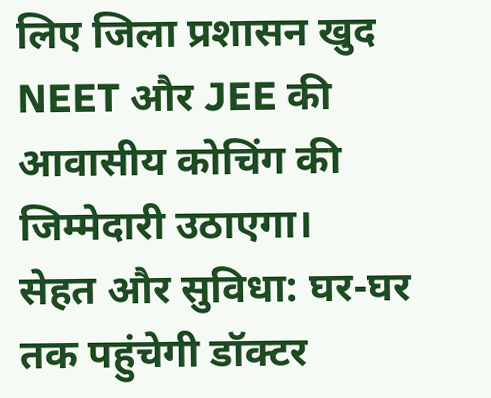लिए जिला प्रशासन खुद NEET और JEE की आवासीय कोचिंग की जिम्मेदारी उठाएगा।
सेहत और सुविधा: घर-घर तक पहुंचेगी डॉक्टर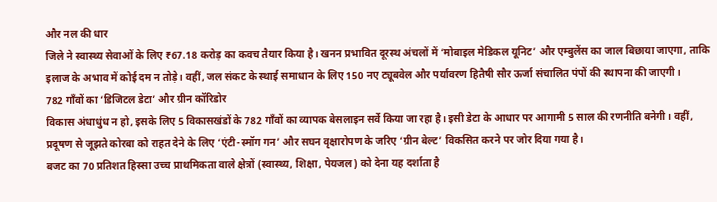और नल की धार
जिले ने स्वास्थ्य सेवाओं के लिए ₹67.18 करोड़ का कवच तैयार किया है। खनन प्रभावित दूरस्थ अंचलों में ‘मोबाइल मेडिकल यूनिट’ और एम्बुलेंस का जाल बिछाया जाएगा, ताकि इलाज के अभाव में कोई दम न तोड़े। वहीं, जल संकट के स्थाई समाधान के लिए 150 नए ट्यूबवेल और पर्यावरण हितैषी सौर ऊर्जा संचालित पंपों की स्थापना की जाएगी।
782 गाँवों का ‘डिजिटल डेटा’ और ग्रीन कॉरिडोर
विकास अंधाधुंध न हो, इसके लिए 5 विकासखंडों के 782 गाँवों का व्यापक बेसलाइन सर्वे किया जा रहा है। इसी डेटा के आधार पर आगामी 5 साल की रणनीति बनेगी। वहीं, प्रदूषण से जूझते कोरबा को राहत देने के लिए ‘एंटी-स्मॉग गन’ और सघन वृक्षारोपण के जरिए ‘ग्रीन बेल्ट’ विकसित करने पर जोर दिया गया है।
बजट का 70 प्रतिशत हिस्सा उच्च प्राथमिकता वाले क्षेत्रों (स्वास्थ्य, शिक्षा, पेयजल) को देना यह दर्शाता है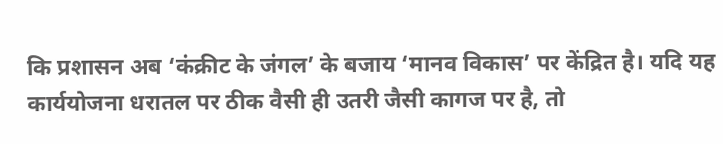कि प्रशासन अब ‘कंक्रीट के जंगल’ के बजाय ‘मानव विकास’ पर केंद्रित है। यदि यह कार्ययोजना धरातल पर ठीक वैसी ही उतरी जैसी कागज पर है, तो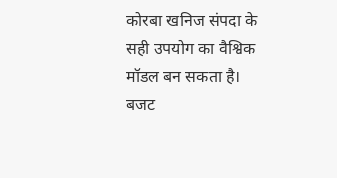कोरबा खनिज संपदा के सही उपयोग का वैश्विक मॉडल बन सकता है।
बजट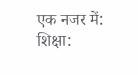एक नजर में:
शिक्षा: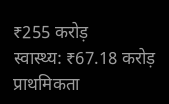₹255 करोड़
स्वास्थ्य: ₹67.18 करोड़
प्राथमिकता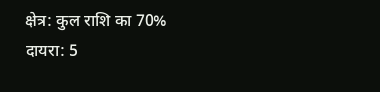क्षेत्र: कुल राशि का 70%
दायरा: 5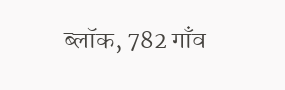ब्लॉक, 782 गाँव